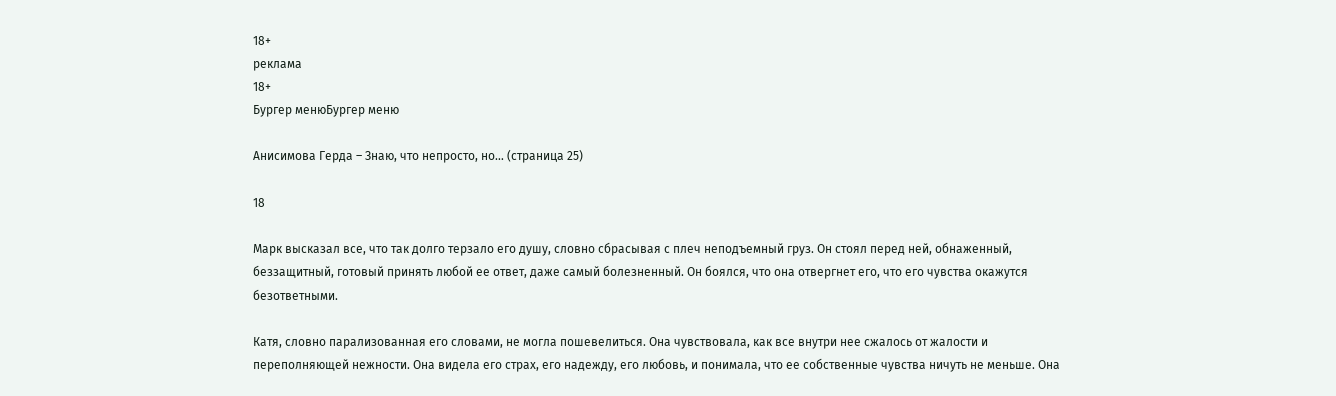18+
реклама
18+
Бургер менюБургер меню

Анисимова Герда – Знаю, что непросто, но… (страница 25)

18

Марк высказал все, что так долго терзало его душу, словно сбрасывая с плеч неподъемный груз. Он стоял перед ней, обнаженный, беззащитный, готовый принять любой ее ответ, даже самый болезненный. Он боялся, что она отвергнет его, что его чувства окажутся безответными.

Катя, словно парализованная его словами, не могла пошевелиться. Она чувствовала, как все внутри нее сжалось от жалости и переполняющей нежности. Она видела его страх, его надежду, его любовь, и понимала, что ее собственные чувства ничуть не меньше. Она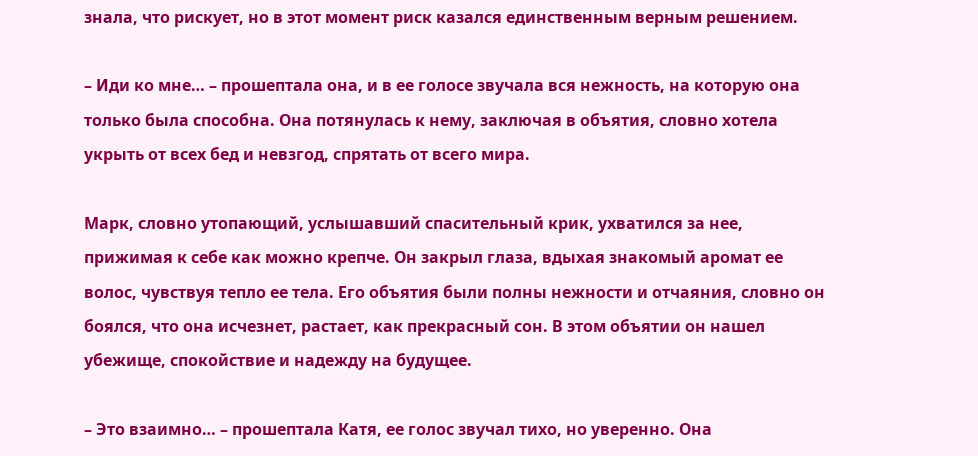знала, что рискует, но в этот момент риск казался единственным верным решением.

– Иди ко мне… – прошептала она, и в ее голосе звучала вся нежность, на которую она только была способна. Она потянулась к нему, заключая в объятия, словно хотела укрыть от всех бед и невзгод, спрятать от всего мира.

Марк, словно утопающий, услышавший спасительный крик, ухватился за нее, прижимая к себе как можно крепче. Он закрыл глаза, вдыхая знакомый аромат ее волос, чувствуя тепло ее тела. Его объятия были полны нежности и отчаяния, словно он боялся, что она исчезнет, растает, как прекрасный сон. В этом объятии он нашел убежище, спокойствие и надежду на будущее.

– Это взаимно… – прошептала Катя, ее голос звучал тихо, но уверенно. Она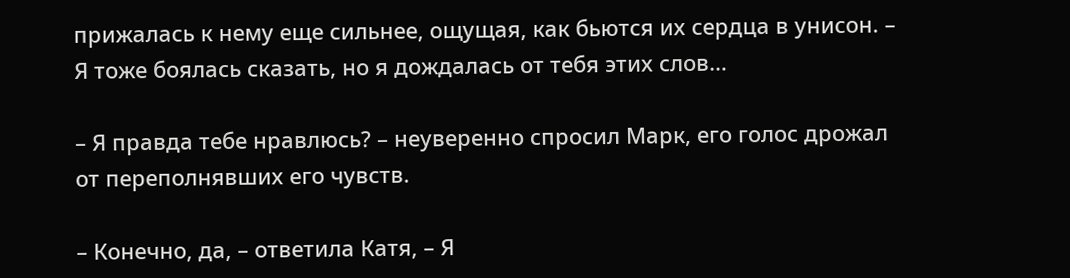прижалась к нему еще сильнее, ощущая, как бьются их сердца в унисон. – Я тоже боялась сказать, но я дождалась от тебя этих слов…

– Я правда тебе нравлюсь? – неуверенно спросил Марк, его голос дрожал от переполнявших его чувств.

– Конечно, да, – ответила Катя, – Я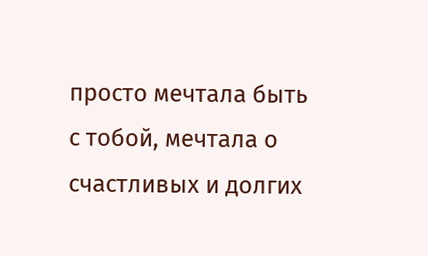просто мечтала быть с тобой, мечтала о счастливых и долгих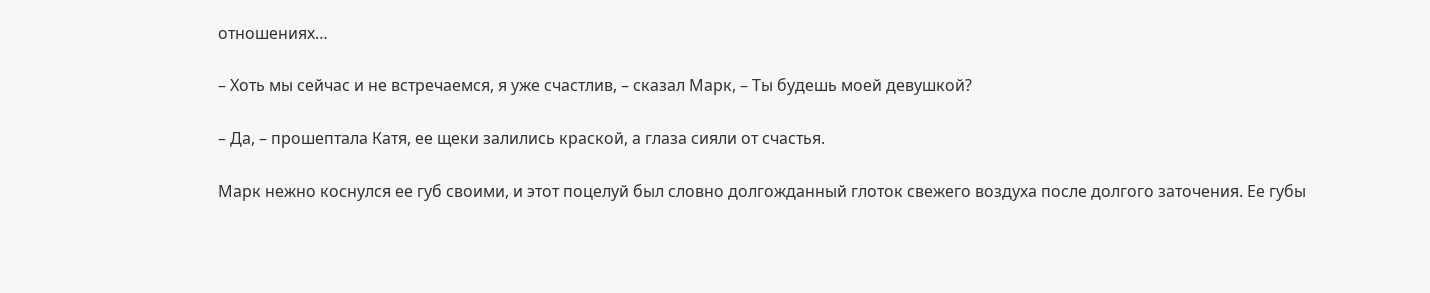отношениях…

– Хоть мы сейчас и не встречаемся, я уже счастлив, – сказал Марк, – Ты будешь моей девушкой?

– Да, – прошептала Катя, ее щеки залились краской, а глаза сияли от счастья.

Марк нежно коснулся ее губ своими, и этот поцелуй был словно долгожданный глоток свежего воздуха после долгого заточения. Ее губы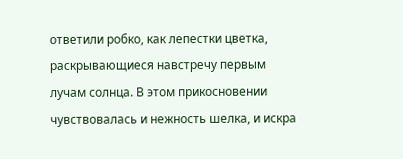ответили робко, как лепестки цветка, раскрывающиеся навстречу первым лучам солнца. В этом прикосновении чувствовалась и нежность шелка, и искра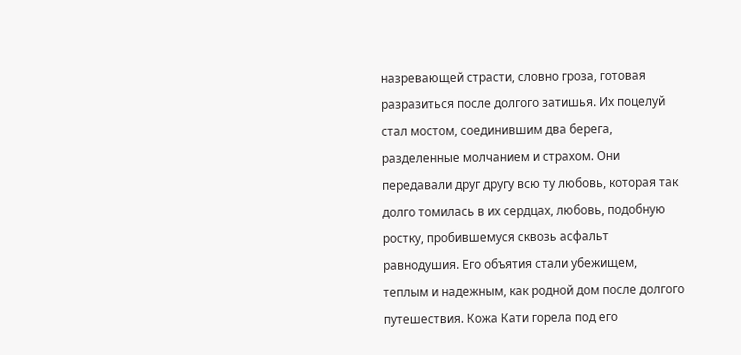назревающей страсти, словно гроза, готовая разразиться после долгого затишья. Их поцелуй стал мостом, соединившим два берега, разделенные молчанием и страхом. Они передавали друг другу всю ту любовь, которая так долго томилась в их сердцах, любовь, подобную ростку, пробившемуся сквозь асфальт равнодушия. Его объятия стали убежищем, теплым и надежным, как родной дом после долгого путешествия. Кожа Кати горела под его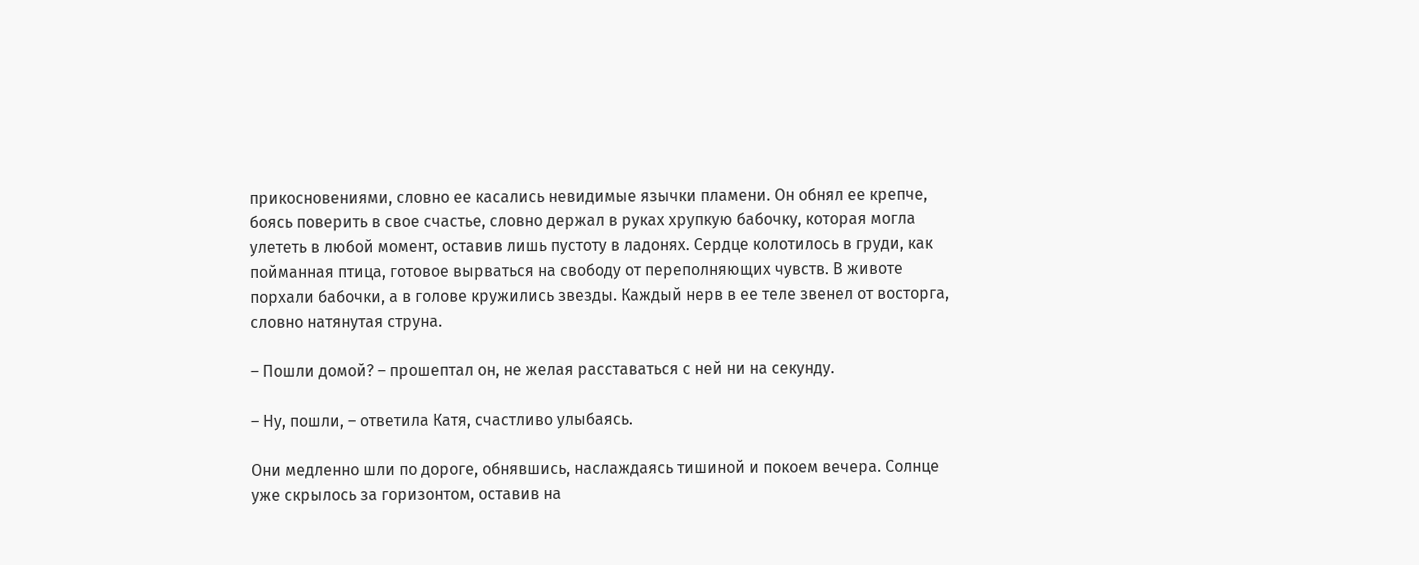прикосновениями, словно ее касались невидимые язычки пламени. Он обнял ее крепче, боясь поверить в свое счастье, словно держал в руках хрупкую бабочку, которая могла улететь в любой момент, оставив лишь пустоту в ладонях. Сердце колотилось в груди, как пойманная птица, готовое вырваться на свободу от переполняющих чувств. В животе порхали бабочки, а в голове кружились звезды. Каждый нерв в ее теле звенел от восторга, словно натянутая струна.

– Пошли домой? – прошептал он, не желая расставаться с ней ни на секунду.

– Ну, пошли, – ответила Катя, счастливо улыбаясь.

Они медленно шли по дороге, обнявшись, наслаждаясь тишиной и покоем вечера. Солнце уже скрылось за горизонтом, оставив на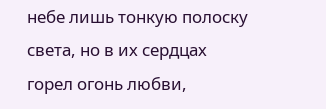небе лишь тонкую полоску света, но в их сердцах горел огонь любви,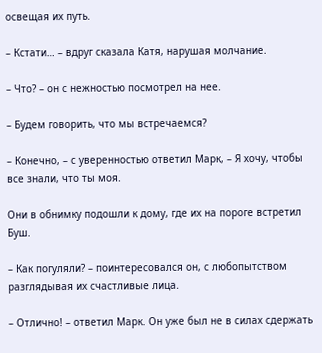освещая их путь.

– Кстати… – вдруг сказала Катя, нарушая молчание.

– Что? – он с нежностью посмотрел на нее.

– Будем говорить, что мы встречаемся?

– Конечно, – с уверенностью ответил Марк, – Я хочу, чтобы все знали, что ты моя.

Они в обнимку подошли к дому, где их на пороге встретил Буш.

– Как погуляли? – поинтересовался он, с любопытством разглядывая их счастливые лица.

– Отлично! – ответил Марк. Он уже был не в силах сдержать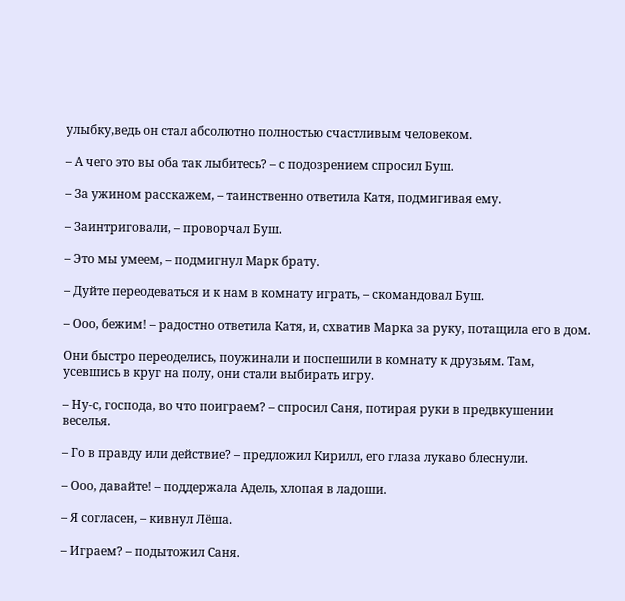улыбку,ведь он стал абсолютно полностью счастливым человеком.

– А чего это вы оба так лыбитесь? – с подозрением спросил Буш.

– За ужином расскажем, – таинственно ответила Катя, подмигивая ему.

– Заинтриговали, – проворчал Буш.

– Это мы умеем, – подмигнул Марк брату.

– Дуйте переодеваться и к нам в комнату играть, – скомандовал Буш.

– Ооо, бежим! – радостно ответила Катя, и, схватив Марка за руку, потащила его в дом.

Они быстро переоделись, поужинали и поспешили в комнату к друзьям. Там, усевшись в круг на полу, они стали выбирать игру.

– Ну-с, господа, во что поиграем? – спросил Саня, потирая руки в предвкушении веселья.

– Го в правду или действие? – предложил Кирилл, его глаза лукаво блеснули.

– Ооо, давайте! – поддержала Адель, хлопая в ладоши.

– Я согласен, – кивнул Лёша.

– Играем? – подытожил Саня.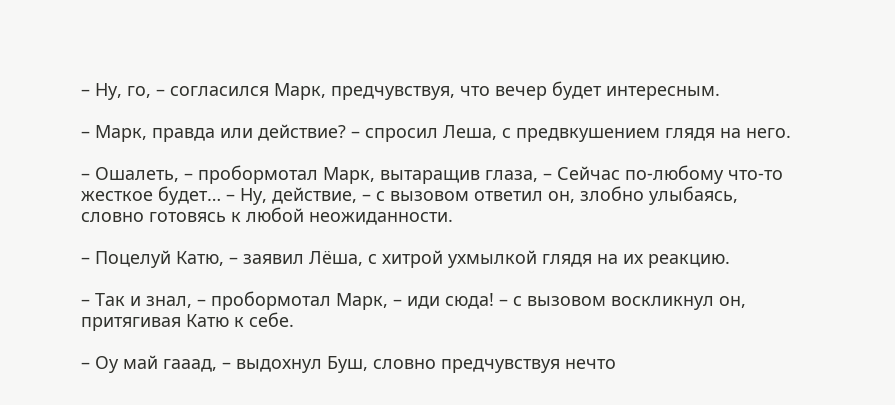– Ну, го, – согласился Марк, предчувствуя, что вечер будет интересным.

– Марк, правда или действие? – спросил Леша, с предвкушением глядя на него.

– Ошалеть, – пробормотал Марк, вытаращив глаза, – Сейчас по-любому что-то жесткое будет… – Ну, действие, – с вызовом ответил он, злобно улыбаясь, словно готовясь к любой неожиданности.

– Поцелуй Катю, – заявил Лёша, с хитрой ухмылкой глядя на их реакцию.

– Так и знал, – пробормотал Марк, – иди сюда! – с вызовом воскликнул он, притягивая Катю к себе.

– Оу май гааад, – выдохнул Буш, словно предчувствуя нечто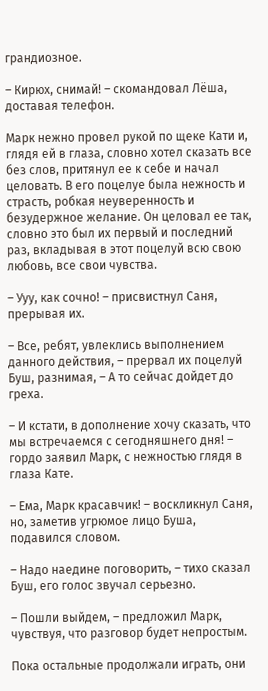грандиозное.

– Кирюх, снимай! – скомандовал Лёша, доставая телефон.

Марк нежно провел рукой по щеке Кати и, глядя ей в глаза, словно хотел сказать все без слов, притянул ее к себе и начал целовать. В его поцелуе была нежность и страсть, робкая неуверенность и безудержное желание. Он целовал ее так, словно это был их первый и последний раз, вкладывая в этот поцелуй всю свою любовь, все свои чувства.

– Ууу, как сочно! – присвистнул Саня, прерывая их.

– Все, ребят, увлеклись выполнением данного действия, – прервал их поцелуй Буш, разнимая, – А то сейчас дойдет до греха.

– И кстати, в дополнение хочу сказать, что мы встречаемся с сегодняшнего дня! – гордо заявил Марк, с нежностью глядя в глаза Кате.

– Ема, Марк красавчик! – воскликнул Саня, но, заметив угрюмое лицо Буша, подавился словом.

– Надо наедине поговорить, – тихо сказал Буш, его голос звучал серьезно.

– Пошли выйдем, – предложил Марк, чувствуя, что разговор будет непростым.

Пока остальные продолжали играть, они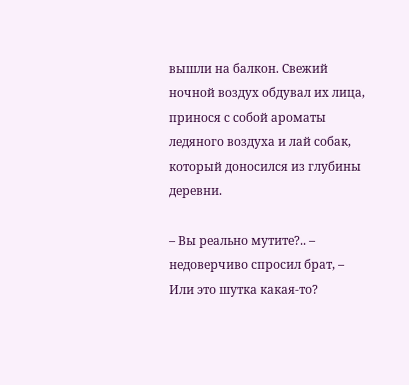вышли на балкон. Свежий ночной воздух обдувал их лица, принося с собой ароматы ледяного воздуха и лай собак, который доносился из глубины деревни.

– Вы реально мутите?.. – недоверчиво спросил брат, – Или это шутка какая-то?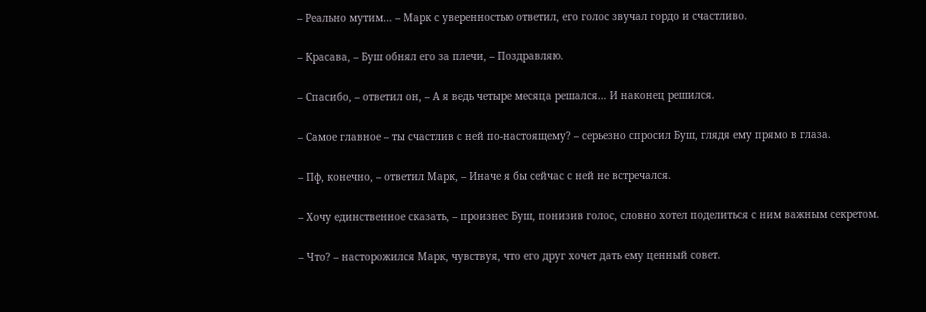– Реально мутим… – Марк с уверенностью ответил, его голос звучал гордо и счастливо.

– Красава, – Буш обнял его за плечи, – Поздравляю.

– Спасибо, – ответил он, – А я ведь четыре месяца решался… И наконец решился.

– Самое главное – ты счастлив с ней по-настоящему? – серьезно спросил Буш, глядя ему прямо в глаза.

– Пф, конечно, – ответил Марк, – Иначе я бы сейчас с ней не встречался.

– Хочу единственное сказать, – произнес Буш, понизив голос, словно хотел поделиться с ним важным секретом.

– Что? – насторожился Марк, чувствуя, что его друг хочет дать ему ценный совет.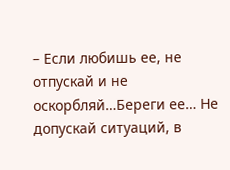– Если любишь ее, не отпускай и не оскорбляй…Береги ее… Не допускай ситуаций, в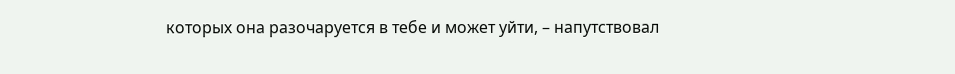которых она разочаруется в тебе и может уйти, – напутствовал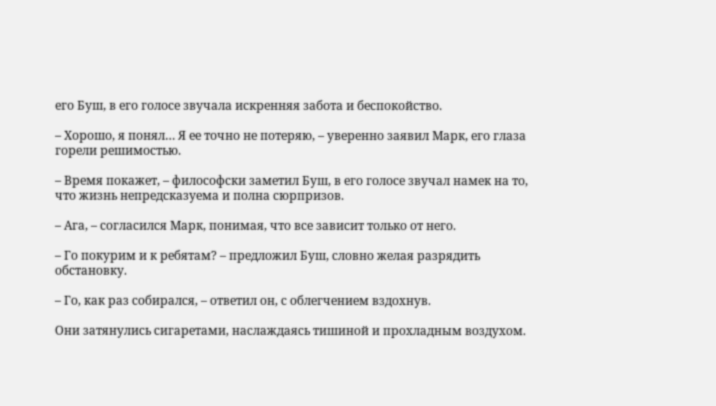его Буш, в его голосе звучала искренняя забота и беспокойство.

– Хорошо, я понял… Я ее точно не потеряю, – уверенно заявил Марк, его глаза горели решимостью.

– Время покажет, – философски заметил Буш, в его голосе звучал намек на то, что жизнь непредсказуема и полна сюрпризов.

– Ага, – согласился Марк, понимая, что все зависит только от него.

– Го покурим и к ребятам? – предложил Буш, словно желая разрядить обстановку.

– Го, как раз собирался, – ответил он, с облегчением вздохнув.

Они затянулись сигаретами, наслаждаясь тишиной и прохладным воздухом.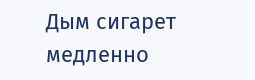Дым сигарет медленно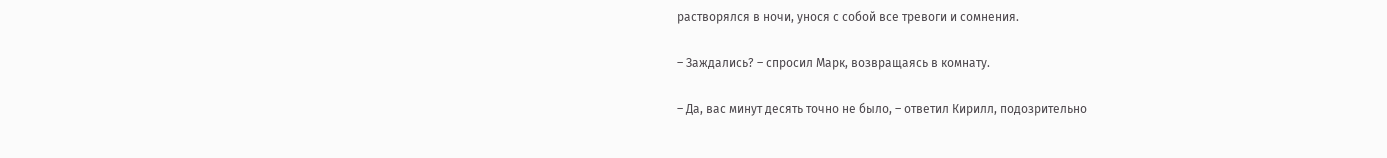растворялся в ночи, унося с собой все тревоги и сомнения.

– Заждались? – спросил Марк, возвращаясь в комнату.

– Да, вас минут десять точно не было, – ответил Кирилл, подозрительно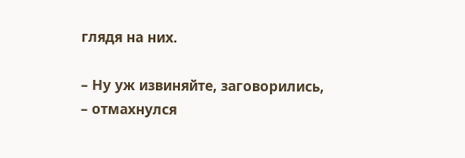глядя на них.

– Ну уж извиняйте, заговорились, – отмахнулся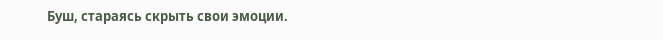Буш, стараясь скрыть свои эмоции.